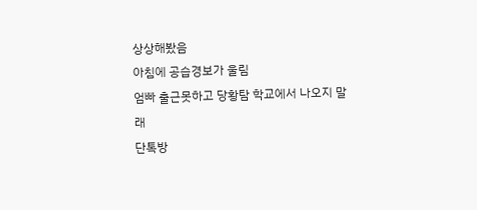상상해봤음
아침에 공습경보가 울림
엄빠 출근못하고 당황탐 학교에서 나오지 말래
단톡방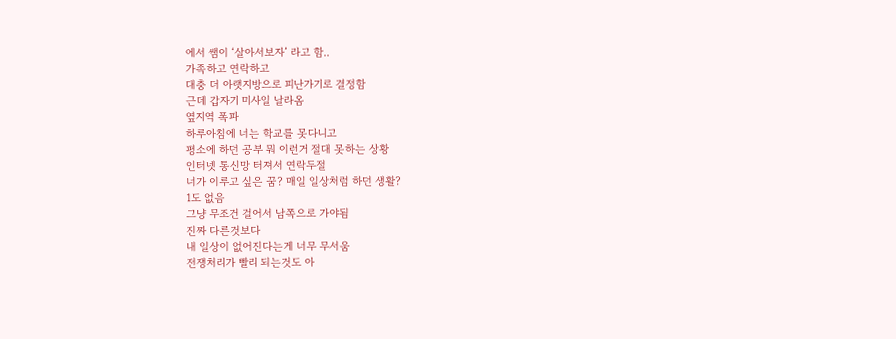에서 쌤이 ‘살아서보자’ 라고 함..
가족하고 연락하고
대충 더 아랫지방으로 피난가기로 결정함
근데 갑자기 미사일 날라옴
옆지역 폭파
하루아침에 너는 학교를 못다니고
평소에 하던 공부 뭐 이런거 절대 못하는 상황
인터넷 통신망 터져서 연락두절
너가 이루고 싶은 꿈? 매일 일상처럼 하던 생활?
1도 없음
그냥 무조건 걸어서 남쪽으로 가야됨
진짜 다른것보다
내 일상이 없어진다는게 너무 무서움
전쟁처리가 빨리 되는것도 아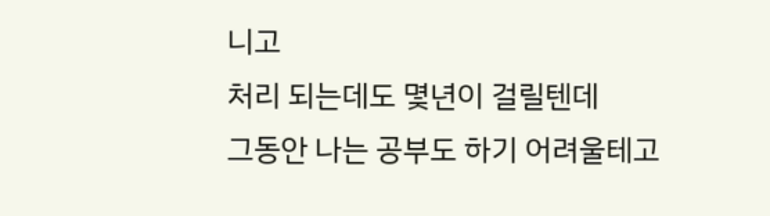니고
처리 되는데도 몇년이 걸릴텐데
그동안 나는 공부도 하기 어려울테고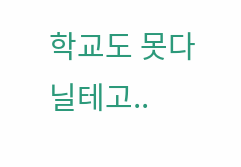학교도 못다닐테고..